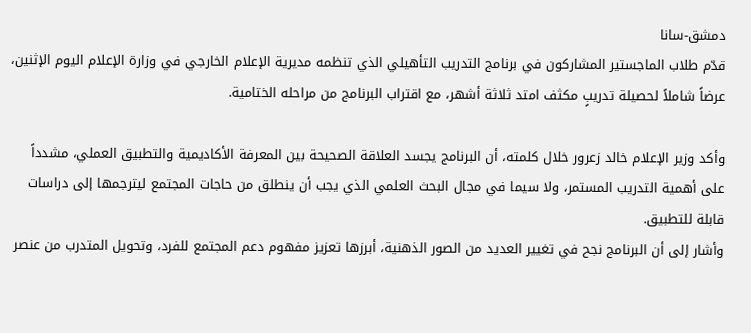دمشق-سانا
قدّم طلاب الماجستير المشاركون في برنامج التدريب التأهيلي الذي تنظمه مديرية الإعلام الخارجي في وزارة الإعلام اليوم الإثنين، عرضاً شاملاً لحصيلة تدريبٍ مكثف امتد ثلاثة أشهر، مع اقتراب البرنامج من مراحله الختامية.

وأكد وزير الإعلام خالد زعرور خلال كلمته، أن البرنامج يجسد العلاقة الصحيحة بين المعرفة الأكاديمية والتطبيق العملي، مشدداً على أهمية التدريب المستمر، ولا سيما في مجال البحث العلمي الذي يجب أن ينطلق من حاجات المجتمع ليترجمها إلى دراسات قابلة للتطبيق.
وأشار إلى أن البرنامج نجح في تغيير العديد من الصور الذهنية، أبرزها تعزيز مفهوم دعم المجتمع للفرد، وتحويل المتدرب من عنصر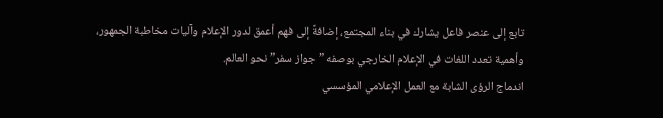تابع إلى عنصر فاعل يشارك في بناء المجتمع، إضافةً إلى فهم أعمق لدور الإعلام وآليات مخاطبة الجمهور، وأهمية تعدد اللغات في الإعلام الخارجي بوصفه ”جواز سفر” نحو العالم.
اندماج الرؤى الشابة مع العمل الإعلامي المؤسسي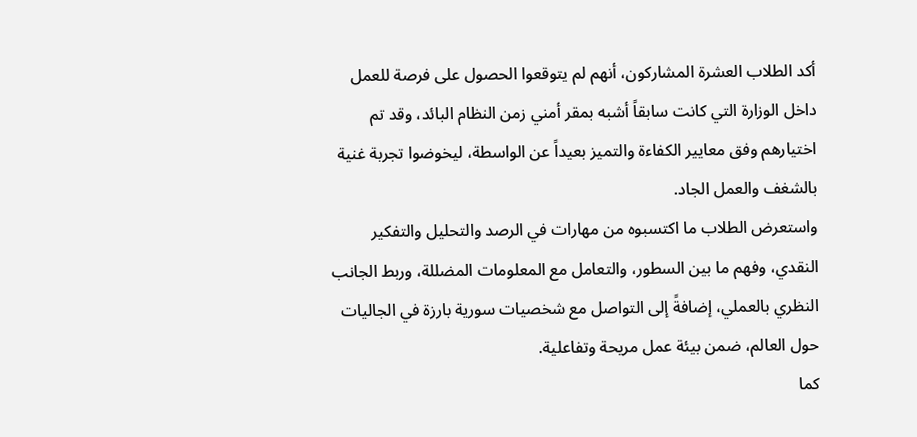أكد الطلاب العشرة المشاركون، أنهم لم يتوقعوا الحصول على فرصة للعمل داخل الوزارة التي كانت سابقاً أشبه بمقر أمني زمن النظام البائد، وقد تم اختيارهم وفق معايير الكفاءة والتميز بعيداً عن الواسطة، ليخوضوا تجربة غنية بالشغف والعمل الجاد.
واستعرض الطلاب ما اكتسبوه من مهارات في الرصد والتحليل والتفكير النقدي، وفهم ما بين السطور، والتعامل مع المعلومات المضللة، وربط الجانب النظري بالعملي، إضافةً إلى التواصل مع شخصيات سورية بارزة في الجاليات حول العالم، ضمن بيئة عمل مريحة وتفاعلية.
كما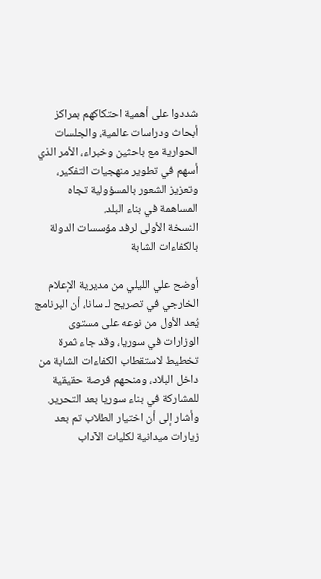شددوا على أهمية احتكاكهم بمراكز أبحاث ودراسات عالمية، والجلسات الحوارية مع باحثين وخبراء، الأمر الذي أسهم في تطوير منهجيات التفكير، وتعزيز الشعور بالمسؤولية تجاه المساهمة في بناء البلد.
النسخة الأولى لرفد مؤسسات الدولة بالكفاءات الشابة

أوضح علي الليلي من مديرية الإعلام الخارجي في تصريح لـ سانا، أن البرنامج يُعد الأول من نوعه على مستوى الوزارات في سوريا، وقد جاء ثمرة تخطيط لاستقطاب الكفاءات الشابة من داخل البلاد، ومنحهم فرصة حقيقية للمشاركة في بناء سوريا بعد التحرير.
وأشار إلى أن اختيار الطلاب تم بعد زيارات ميدانية لكليات الآداب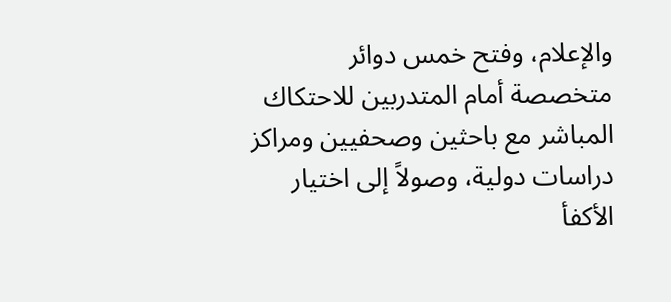والإعلام، وفتح خمس دوائر متخصصة أمام المتدربين للاحتكاك المباشر مع باحثين وصحفيين ومراكز دراسات دولية، وصولاً إلى اختيار الأكفأ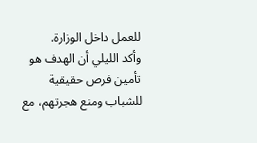للعمل داخل الوزارة.
وأكد الليلي أن الهدف هو تأمين فرص حقيقية للشباب ومنع هجرتهم، مع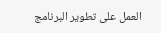العمل على تطوير البرنامج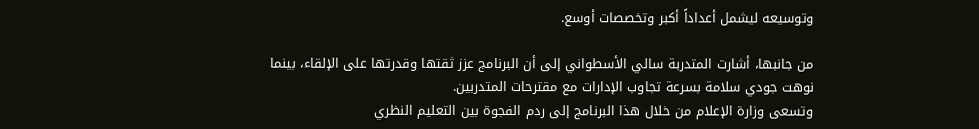وتوسيعه ليشمل أعداداً أكبر وتخصصات أوسع.

من جانبها، أشارت المتدربة سالي الأسطواني إلى أن البرنامج عزز ثقتها وقدرتها على الإلقاء، بينما نوهت جودي سلامة بسرعة تجاوب الإدارات مع مقترحات المتدربين.
وتسعى وزارة الإعلام من خلال هذا البرنامج إلى ردم الفجوة بين التعليم النظري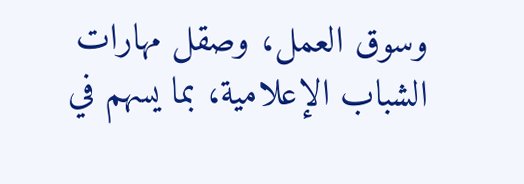وسوق العمل، وصقل مهارات الشباب الإعلامية، بما يسهم في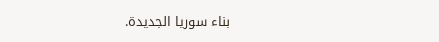بناء سوريا الجديدة.